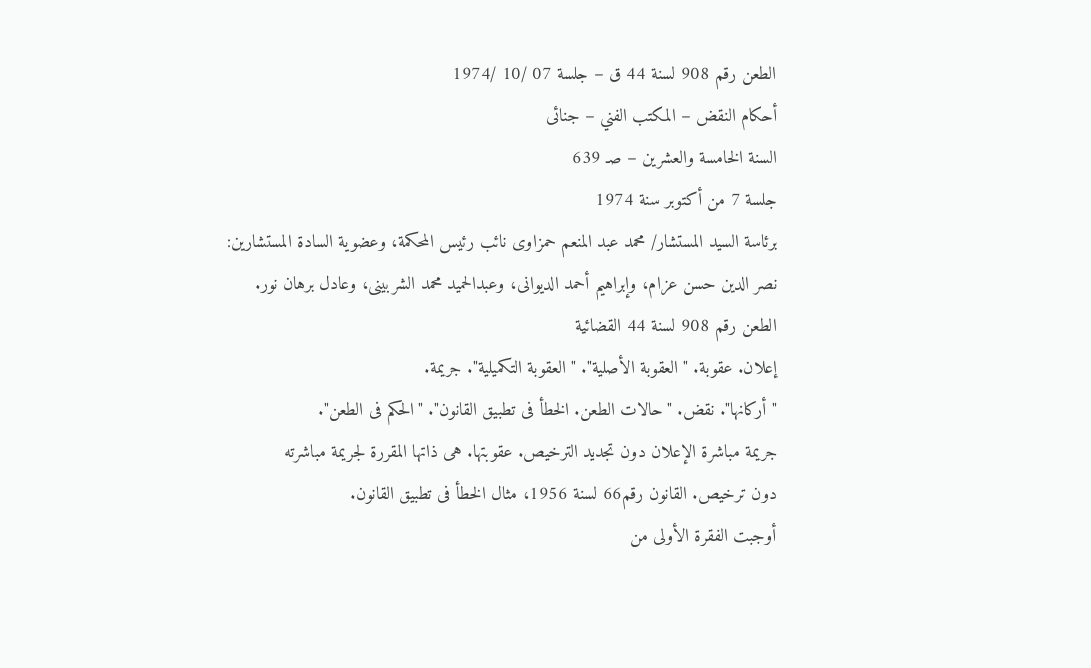الطعن رقم 908 لسنة 44 ق – جلسة 07 /10 /1974
أحكام النقض – المكتب الفني – جنائى
السنة الخامسة والعشرين – صـ 639
جلسة 7 من أكتوبر سنة 1974
برئاسة السيد المستشار/ محمد عبد المنعم حمزاوى نائب رئيس المحكمة، وعضوية السادة المستشارين: نصر الدين حسن عزام، وإبراهيم أحمد الديوانى، وعبدالحميد محمد الشربينى، وعادل برهان نور.
الطعن رقم 908 لسنة 44 القضائية
إعلان. عقوبة. "العقوبة الأصلية". "العقوبة التكميلية". جريمة.
"أركانها". نقض. "حالات الطعن. الخطأ فى تطبيق القانون". "الحكم فى الطعن".
جريمة مباشرة الإعلان دون تجديد الترخيص. عقوبتها. هى ذاتها المقررة لجريمة مباشرته
دون ترخيص. القانون رقم66 لسنة 1956، مثال الخطأ فى تطبيق القانون.
أوجبت الفقرة الأولى من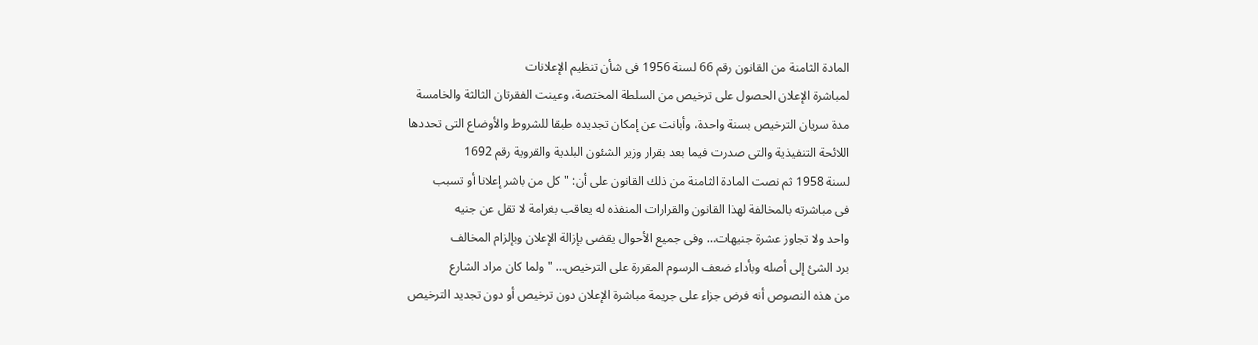المادة الثامنة من القانون رقم 66 لسنة 1956 فى شأن تنظيم الإعلانات
لمباشرة الإعلان الحصول على ترخيص من السلطة المختصة، وعينت الفقرتان الثالثة والخامسة
مدة سريان الترخيص بسنة واحدة، وأبانت عن إمكان تجديده طبقا للشروط والأوضاع التى تحددها
اللائحة التنفيذية والتى صدرت فيما بعد بقرار وزير الشئون البلدية والقروية رقم 1692
لسنة 1958 ثم نصت المادة الثامنة من ذلك القانون على أن: "كل من باشر إعلانا أو تسبب
فى مباشرته بالمخالفة لهذا القانون والقرارات المنفذه له يعاقب بغرامة لا تقل عن جنيه
واحد ولا تجاوز عشرة جنيهات… وفى جميع الأحوال يقضى بإزالة الإعلان وبإلزام المخالف
برد الشئ إلى أصله وبأداء ضعف الرسوم المقررة على الترخيص… " ولما كان مراد الشارع
من هذه النصوص أنه فرض جزاء على جريمة مباشرة الإعلان دون ترخيص أو دون تجديد الترخيص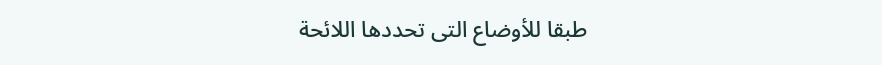طبقا للأوضاع التى تحددها اللائحة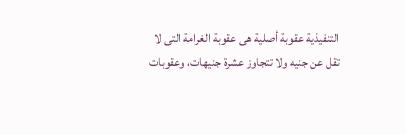التنفيذية عقوبة أصلية هى عقوبة الغرامة التى لا
تقل عن جنيه ولا تتجاوز عشرة جنيهات، وعقوبات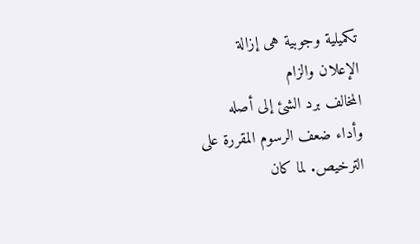تكميلية وجوبية هى إزالة الإعلان والزام
المخالف برد الشئ إلى أصله وأداء ضعف الرسوم المقررة على الترخيص. لما كان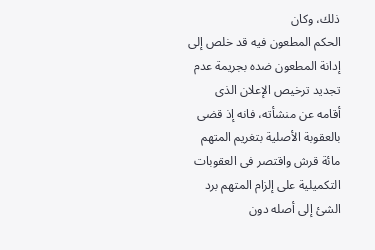ذلك، وكان
الحكم المطعون فيه قد خلص إلى إدانة المطعون ضده بجريمة عدم تجديد ترخيص الإعلان الذى
أقامه عن منشأته، فانه إذ قضى بالعقوبة الأصلية بتغريم المتهم مائة قرش واقتصر فى العقوبات
التكميلية على إلزام المتهم برد الشئ إلى أصله دون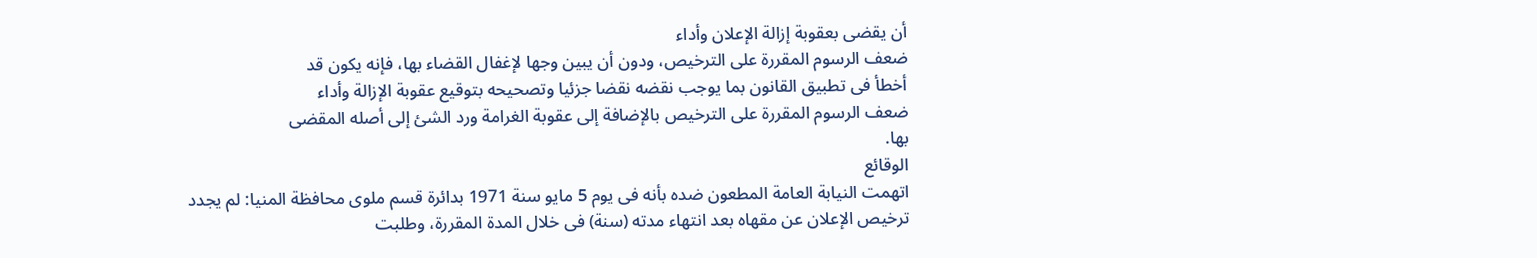أن يقضى بعقوبة إزالة الإعلان وأداء
ضعف الرسوم المقررة على الترخيص، ودون أن يبين وجها لإغفال القضاء بها، فإنه يكون قد
أخطأ فى تطبيق القانون بما يوجب نقضه نقضا جزئيا وتصحيحه بتوقيع عقوبة الإزالة وأداء
ضعف الرسوم المقررة على الترخيص بالإضافة إلى عقوبة الغرامة ورد الشئ إلى أصله المقضى
بها.
الوقائع
اتهمت النيابة العامة المطعون ضده بأنه فى يوم 5 مايو سنة 1971 بدائرة قسم ملوى محافظة المنيا: لم يجدد ترخيص الإعلان عن مقهاه بعد انتهاء مدته (سنة) فى خلال المدة المقررة، وطلبت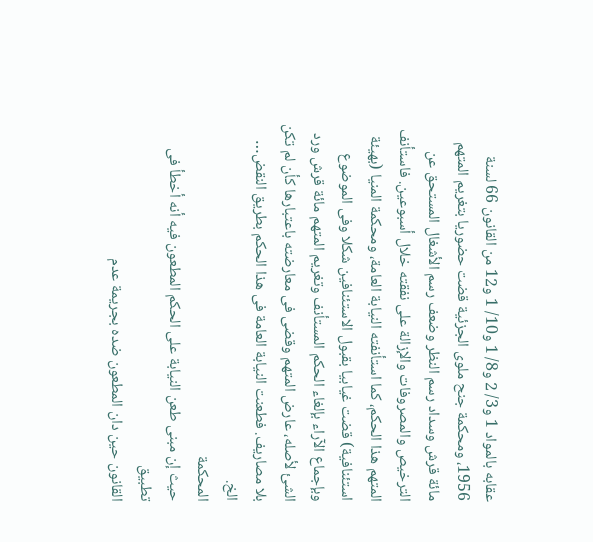عقابه بالمواد 1 و3/ 2 و8/ 1 و10/ 1 و12 من القانون 66 لسنة 1956، ومحكمة جنح ملوى الجزئية قضت حضوريا بتغريم المتهم مائة قرش وسداد رسم النظر وضعف رسم الأشغال المستحق عن الترخيص والمصروفات والإزالة على نفقته خلال أسبوعين. فاستأنف المتهم هذا الحكم، كما استأنفته النيابة العامة، ومحكمة المنيا (بهيئة استئنافية) قضت غيابيا بقبول الاستئنافين شكلا وفى الموضوع وبإجماع الآراء بإلغاء الحكم المستأنف وتغريم المتهم مائة قرش ورد الشئ لأصله، عارض المتهم وقضى فى معارضته باعتبارها كأن لم تكن بلا مصاريف. فطعنت النيابة العامة فى هذا الحكم بطريق النقض… الخ.
المحكمة
حيث إن مبنى طعن النيابة على الحكم المطعون فيه أنه أخطأ فى تطبيق
القانون حين دان المطعون ضده بجريمة عدم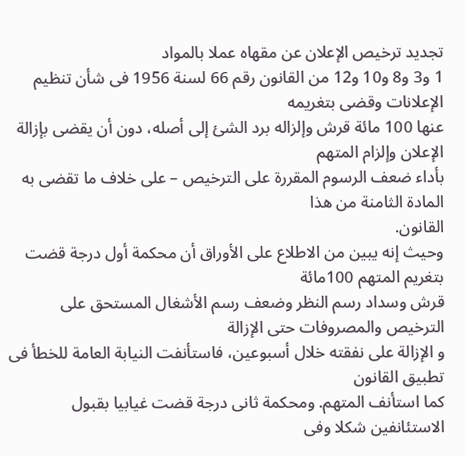تجديد ترخيص الإعلان عن مقهاه عملا بالمواد
1 و3 و8 و10 و12 من القانون رقم 66 لسنة 1956 فى شأن تنظيم الإعلانات وقضى بتغريمه
عنها 100 مائة قرش وإلزاله برد الشئ إلى أصله، دون أن يقضى بإزالة الإعلان وإلزام المتهم
بأداء ضعف الرسوم المقررة على الترخيص – على خلاف ما تقضى به المادة الثامنة من هذا
القانون.
وحيث إنه يبين من الاطلاع على الأوراق أن محكمة أول درجة قضت بتغريم المتهم 100مائة
قرش وسداد رسم النظر وضعف رسم الأشغال المستحق على الترخيص والمصروفات حتى الإزالة
و الإزالة على نفقته خلال أسبوعين، فاستأنفت النيابة العامة للخطأ فى تطبيق القانون
كما استأنف المتهم. ومحكمة ثانى درجة قضت غيابيا بقبول الاستئانفين شكلا وفى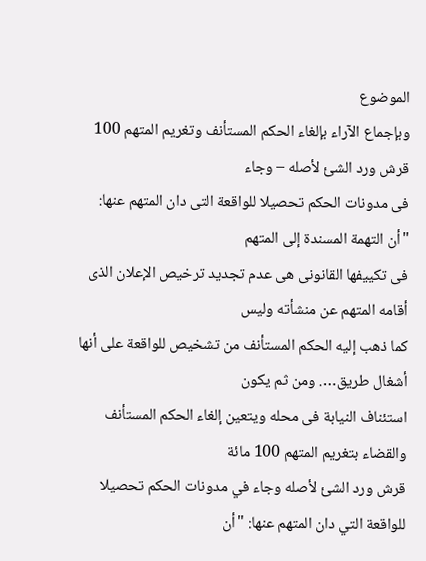الموضوع
وبإجماع الآراء بإلغاء الحكم المستأنف وتغريم المتهم 100 قرش ورد الشئ لأصله – وجاء
فى مدونات الحكم تحصيلا للواقعة التى دان المتهم عنها: "أن التهمة المسندة إلى المتهم
فى تكييفها القانونى هى عدم تجديد ترخيص الإعلان الذى أقامه المتهم عن منشأته وليس
كما ذهب إليه الحكم المستأنف من تشخيص للواقعة على أنها أشغال طريق…. ومن ثم يكون
استئناف النيابة فى محله ويتعين إلغاء الحكم المستأنف والقضاء بتغريم المتهم 100 مائة
قرش ورد الشئ لأصله وجاء في مدونات الحكم تحصيلا للواقعة التي دان المتهم عنها: "أن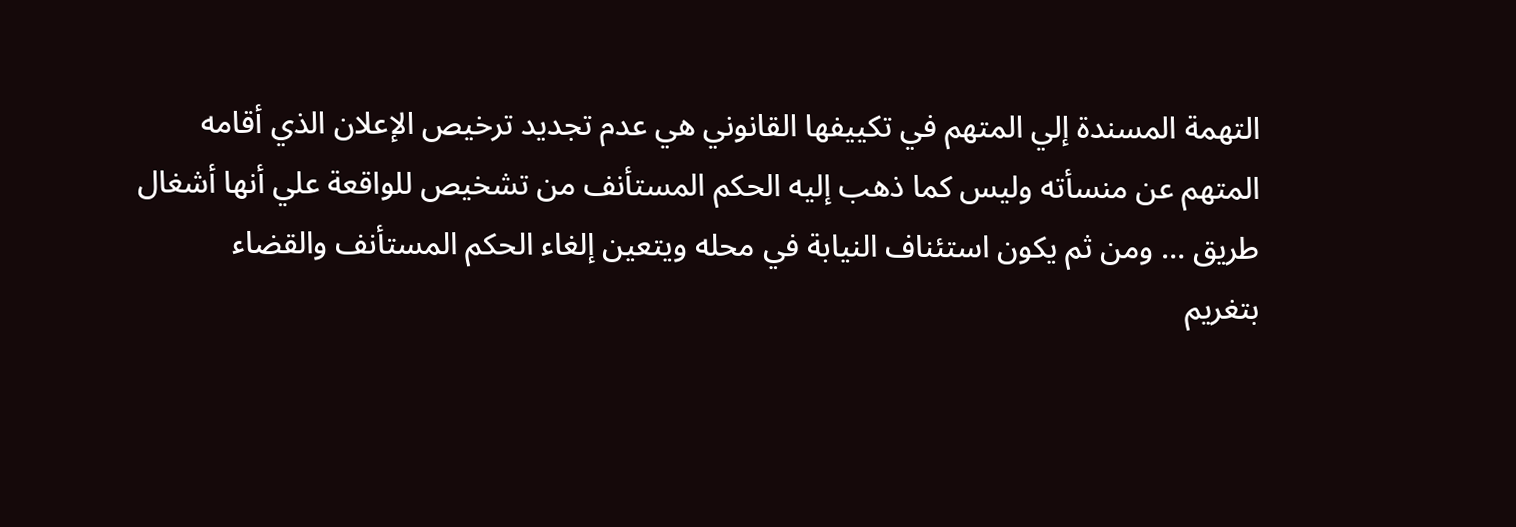التهمة المسندة إلي المتهم في تكييفها القانوني هي عدم تجديد ترخيص الإعلان الذي أقامه
المتهم عن منسأته وليس كما ذهب إليه الحكم المستأنف من تشخيص للواقعة علي أنها أشغال
طريق … ومن ثم يكون استئناف النيابة في محله ويتعين إلغاء الحكم المستأنف والقضاء
بتغريم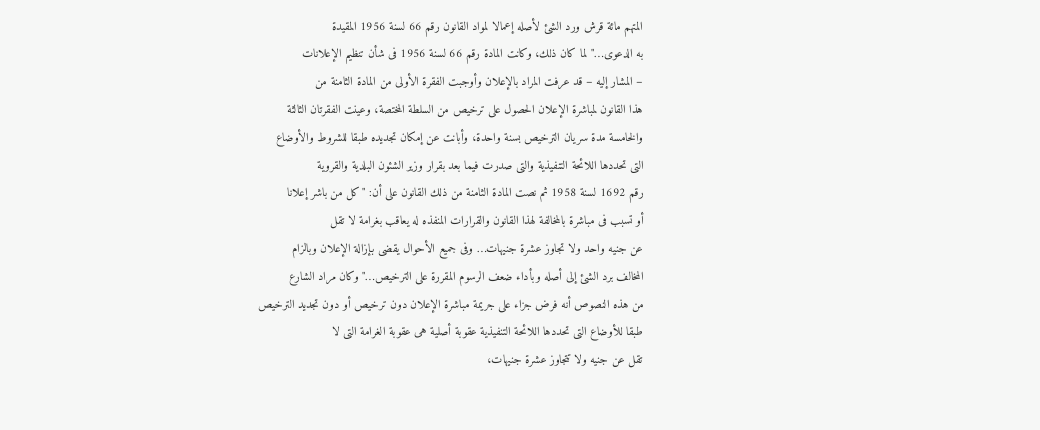المتهم مائة قرش ورد الشئ لأصله إعمالا لمواد القانون رقم 66 لسنة 1956 المقيدة
به الدعوى…" لما كان ذلك، وكانت المادة رقم 66 لسنة 1956 فى شأن تنظيم الإعلانات
– المشار إليه – قد عرفت المراد بالإعلان وأوجبت الفقرة الأولى من المادة الثامنة من
هذا القانون لمباشرة الإعلان الحصول على ترخيص من السلطة المختصة، وعينت الفقرتان الثالثة
والخامسة مدة سريان الترخيص بسنة واحدة، وأبانت عن إمكان تجديده طبقا للشروط والأوضاع
التى تحددها اللائحة التنفيذية والتى صدرت فيما بعد بقرار وزير الشئون البلدية والقروية
رقم 1692 لسنة 1958 ثم نصت المادة الثامنة من ذلك القانون على أن: "كل من باشر إعلانا
أو تسبب فى مباشرة بالمخالفة لهذا القانون والقرارات المنفذه له يعاقب بغرامة لا تقل
عن جنيه واحد ولا تجاوز عشرة جنيهات… وفى جميع الأحوال يقضى بإزالة الإعلان وبالزام
المخالف برد الشئ إلى أصله وبأداء ضعف الرسوم المقررة على الترخيص…" وكان مراد الشارع
من هذه النصوص أنه فرض جزاء على جريمة مباشرة الإعلان دون ترخيص أو دون تجديد الترخيص
طبقا للأوضاع التى تحددها اللائحة التنفيذية عقوبة أصلية هى عقوبة الغرامة التى لا
تقل عن جنيه ولا تتجاوز عشرة جنيهات،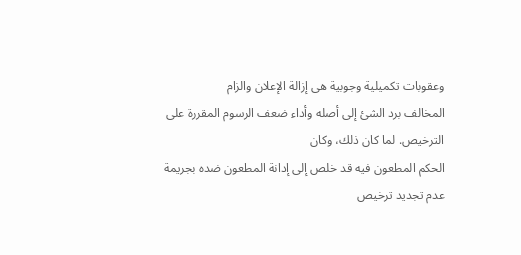وعقوبات تكميلية وجوبية هى إزالة الإعلان والزام
المخالف برد الشئ إلى أصله وأداء ضعف الرسوم المقررة على الترخيص. لما كان ذلك، وكان
الحكم المطعون فيه قد خلص إلى إدانة المطعون ضده بجريمة عدم تجديد ترخيص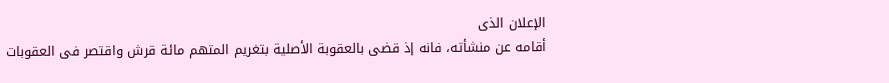الإعلان الذى
أقامه عن منشأته، فانه إذ قضى بالعقوبة الأصلية بتغريم المتهم مائة قرش واقتصر فى العقوبات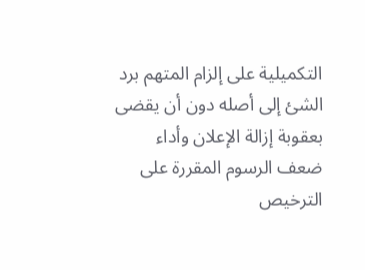التكميلية على إلزام المتهم برد الشئ إلى أصله دون أن يقضى بعقوبة إزالة الإعلان وأداء
ضعف الرسوم المقررة على الترخيص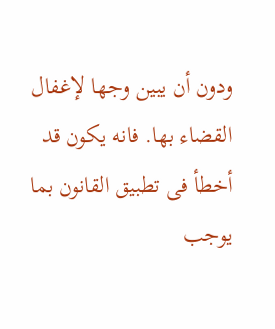ودون أن يبين وجها لإغفال القضاء بها. فانه يكون قد
أخطأ فى تطبيق القانون بما يوجب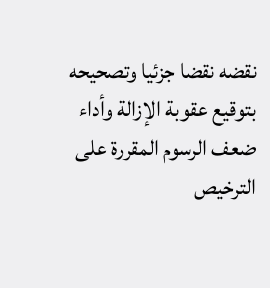نقضه نقضا جزئيا وتصحيحه بتوقيع عقوبة الإزالة وأداء
ضعف الرسوم المقررة على الترخيص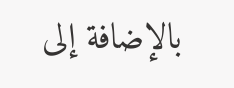بالإضافة إلى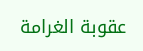عقوبة الغرامة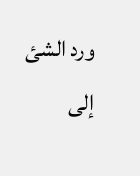ورد الشئ إلى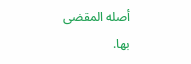أصله المقضى
بها.